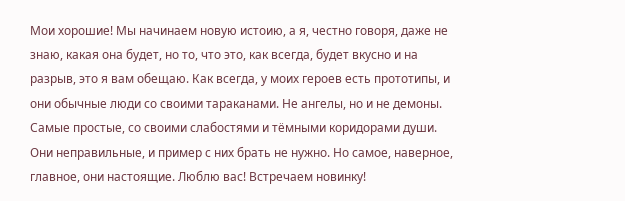Мои хорошие! Мы начинаем новую истоию, а я, честно говоря, даже не знаю, какая она будет, но то, что это, как всегда, будет вкусно и на разрыв, это я вам обещаю. Как всегда, у моих героев есть прототипы, и они обычные люди со своими тараканами. Не ангелы, но и не демоны. Самые простые, со своими слабостями и тёмными коридорами души. Они неправильные, и пример с них брать не нужно. Но самое, наверное, главное, они настоящие. Люблю вас! Встречаем новинку!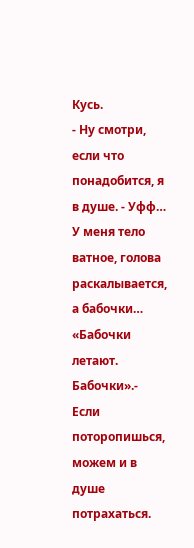Кусь.
- Ну смотри, если что понадобится, я в душе. - Уфф… У меня тело ватное, голова раскалывается, а бабочки… «Бабочки летают. Бабочки».- Если поторопишься, можем и в душе потрахаться.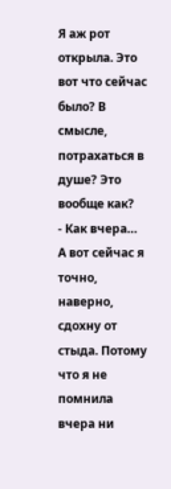Я аж рот открыла. Это вот что сейчас было? В смысле, потрахаться в душе? Это вообще как?
- Как вчера…
А вот сейчас я точно, наверно, сдохну от стыда. Потому что я не помнила вчера ни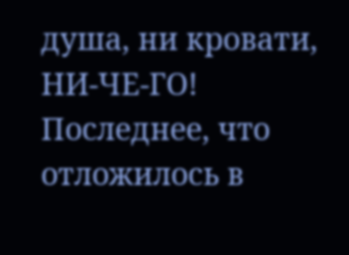душа, ни кровати, НИ-ЧЕ-ГО! Последнее, что отложилось в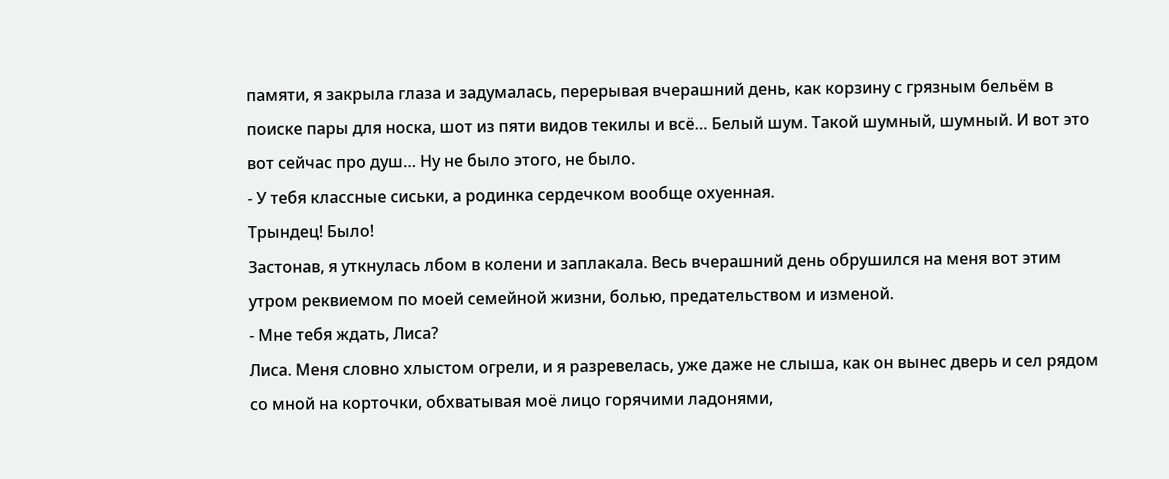памяти, я закрыла глаза и задумалась, перерывая вчерашний день, как корзину с грязным бельём в поиске пары для носка, шот из пяти видов текилы и всё… Белый шум. Такой шумный, шумный. И вот это вот сейчас про душ… Ну не было этого, не было.
- У тебя классные сиськи, а родинка сердечком вообще охуенная.
Трындец! Было!
Застонав, я уткнулась лбом в колени и заплакала. Весь вчерашний день обрушился на меня вот этим утром реквиемом по моей семейной жизни, болью, предательством и изменой.
- Мне тебя ждать, Лиса?
Лиса. Меня словно хлыстом огрели, и я разревелась, уже даже не слыша, как он вынес дверь и сел рядом со мной на корточки, обхватывая моё лицо горячими ладонями,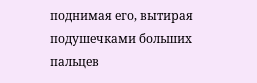поднимая его, вытирая подушечками больших пальцев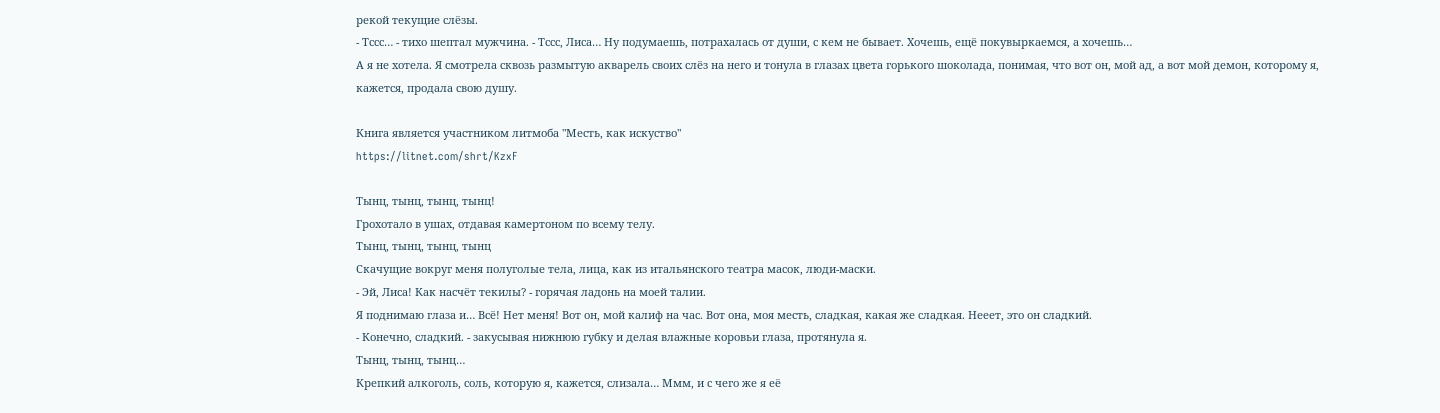рекой текущие слёзы.
- Тссс… - тихо шептал мужчина. - Тссс, Лиса… Ну подумаешь, потрахалась от души, с кем не бывает. Хочешь, ещё покувыркаемся, а хочешь…
А я не хотела. Я смотрела сквозь размытую акварель своих слёз на него и тонула в глазах цвета горького шоколада, понимая, что вот он, мой ад, а вот мой демон, которому я, кажется, продала свою душу.

Книга является участником литмоба "Месть, как искуство"
https://litnet.com/shrt/KzxF

Тынц, тынц, тынц, тынц!
Грохотало в ушах, отдавая камертоном по всему телу.
Тынц, тынц, тынц, тынц
Скачущие вокруг меня полуголые тела, лица, как из итальянского театра масок, люди-маски.
- Эй, Лиса! Как насчёт текилы? - горячая ладонь на моей талии.
Я поднимаю глаза и… Всё! Нет меня! Вот он, мой калиф на час. Вот она, моя месть, сладкая, какая же сладкая. Нееет, это он сладкий.
- Конечно, сладкий. - закусывая нижнюю губку и делая влажные коровьи глаза, протянула я.
Тынц, тынц, тынц…
Крепкий алкоголь, соль, которую я, кажется, слизала… Ммм, и с чего же я её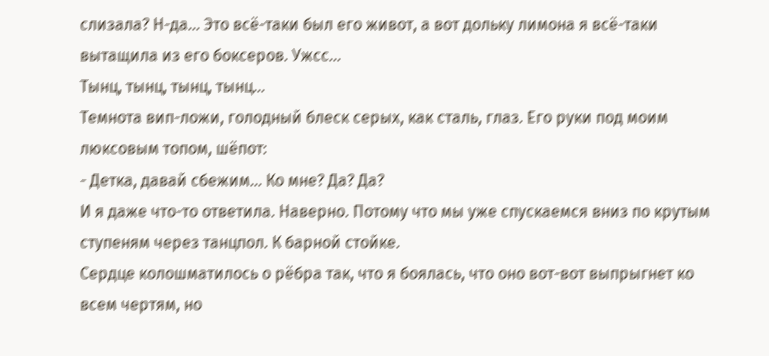слизала? Н-да… Это всё-таки был его живот, а вот дольку лимона я всё-таки вытащила из его боксеров. Ужсс...
Тынц, тынц, тынц, тынц…
Темнота вип-ложи, голодный блеск серых, как сталь, глаз. Его руки под моим люксовым топом, шёпот:
- Детка, давай сбежим… Ко мне? Да? Да?
И я даже что-то ответила. Наверно. Потому что мы уже спускаемся вниз по крутым ступеням через танцпол. К барной стойке.
Сердце колошматилось о рёбра так, что я боялась, что оно вот-вот выпрыгнет ко всем чертям, но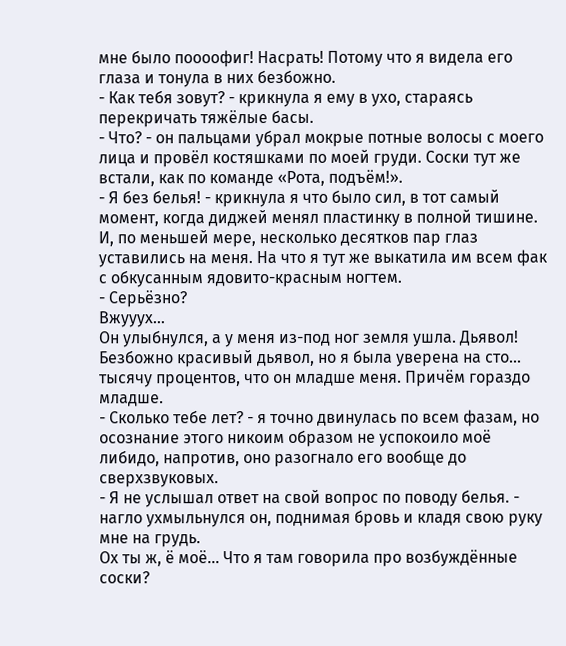мне было поооофиг! Насрать! Потому что я видела его глаза и тонула в них безбожно.
- Как тебя зовут? - крикнула я ему в ухо, стараясь перекричать тяжёлые басы.
- Что? - он пальцами убрал мокрые потные волосы с моего лица и провёл костяшками по моей груди. Соски тут же встали, как по команде «Рота, подъём!».
- Я без белья! - крикнула я что было сил, в тот самый момент, когда диджей менял пластинку в полной тишине. И, по меньшей мере, несколько десятков пар глаз уставились на меня. На что я тут же выкатила им всем фак с обкусанным ядовито-красным ногтем.
- Серьёзно?
Вжууух…
Он улыбнулся, а у меня из-под ног земля ушла. Дьявол! Безбожно красивый дьявол, но я была уверена на сто… тысячу процентов, что он младше меня. Причём гораздо младше.
- Сколько тебе лет? - я точно двинулась по всем фазам, но осознание этого никоим образом не успокоило моё либидо, напротив, оно разогнало его вообще до сверхзвуковых.
- Я не услышал ответ на свой вопрос по поводу белья. - нагло ухмыльнулся он, поднимая бровь и кладя свою руку мне на грудь.
Ох ты ж, ё моё… Что я там говорила про возбуждённые соски?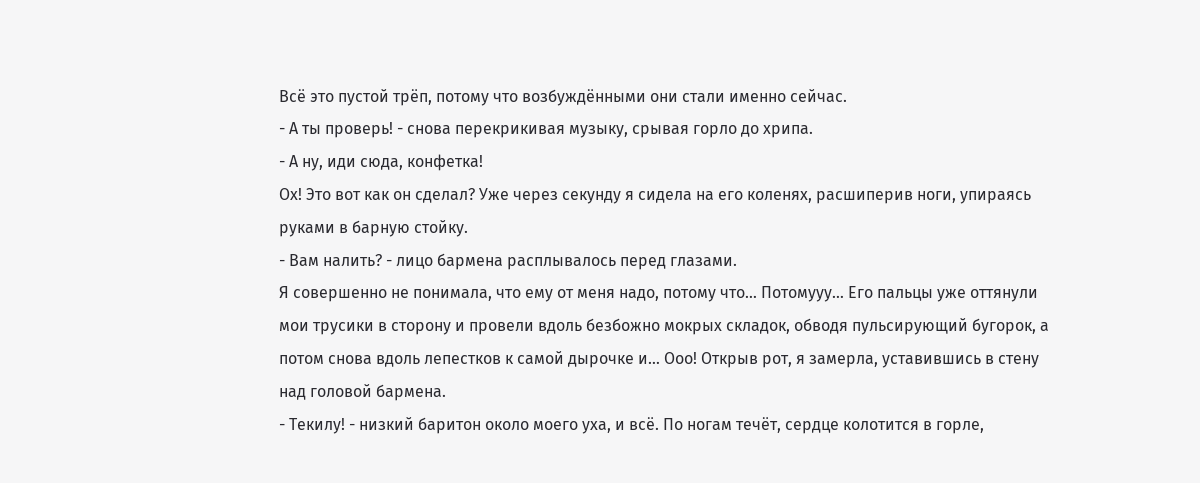Всё это пустой трёп, потому что возбуждёнными они стали именно сейчас.
- А ты проверь! - снова перекрикивая музыку, срывая горло до хрипа.
- А ну, иди сюда, конфетка!
Ох! Это вот как он сделал? Уже через секунду я сидела на его коленях, расшиперив ноги, упираясь руками в барную стойку.
- Вам налить? - лицо бармена расплывалось перед глазами.
Я совершенно не понимала, что ему от меня надо, потому что… Потомууу… Его пальцы уже оттянули мои трусики в сторону и провели вдоль безбожно мокрых складок, обводя пульсирующий бугорок, а потом снова вдоль лепестков к самой дырочке и… Ооо! Открыв рот, я замерла, уставившись в стену над головой бармена.
- Текилу! - низкий баритон около моего уха, и всё. По ногам течёт, сердце колотится в горле,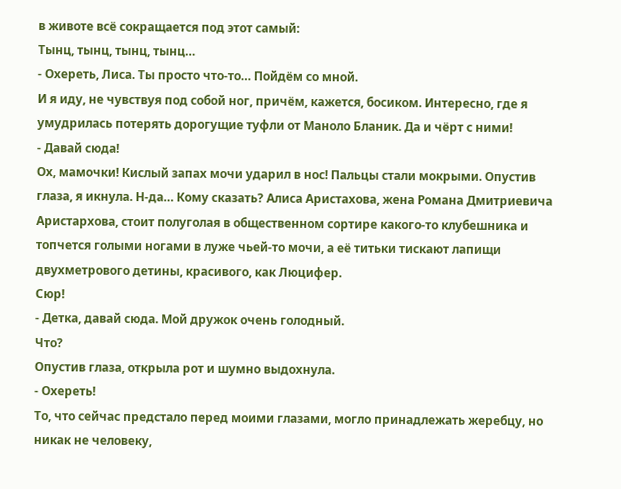в животе всё сокращается под этот самый:
Тынц, тынц, тынц, тынц…
- Охереть, Лиса. Ты просто что-то… Пойдём со мной.
И я иду, не чувствуя под собой ног, причём, кажется, босиком. Интересно, где я умудрилась потерять дорогущие туфли от Маноло Бланик. Да и чёрт с ними!
- Давай сюда!
Ох, мамочки! Кислый запах мочи ударил в нос! Пальцы стали мокрыми. Опустив глаза, я икнула. Н-да… Кому сказать? Алиса Аристахова, жена Романа Дмитриевича Аристархова, стоит полуголая в общественном сортире какого-то клубешника и топчется голыми ногами в луже чьей-то мочи, а её титьки тискают лапищи двухметрового детины, красивого, как Люцифер.
Сюр!
- Детка, давай сюда. Мой дружок очень голодный.
Что?
Опустив глаза, открыла рот и шумно выдохнула.
- Охереть!
То, что сейчас предстало перед моими глазами, могло принадлежать жеребцу, но никак не человеку,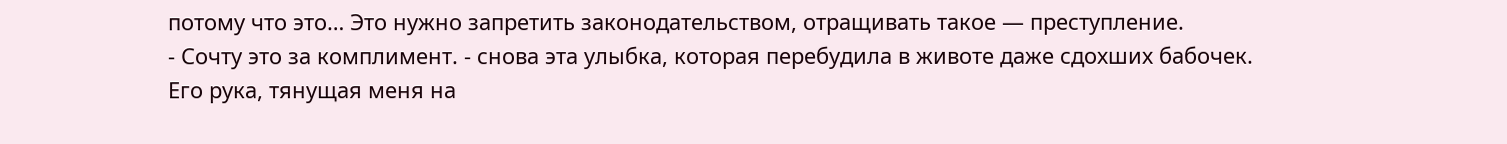потому что это… Это нужно запретить законодательством, отращивать такое — преступление.
- Сочту это за комплимент. - снова эта улыбка, которая перебудила в животе даже сдохших бабочек.
Его рука, тянущая меня на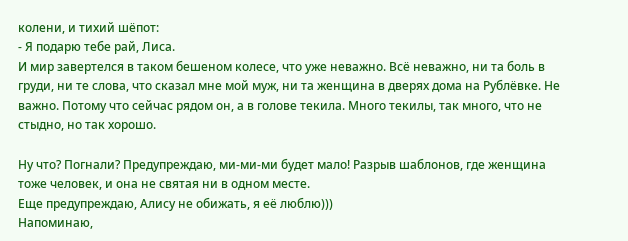колени, и тихий шёпот:
- Я подарю тебе рай, Лиса.
И мир завертелся в таком бешеном колесе, что уже неважно. Всё неважно, ни та боль в груди, ни те слова, что сказал мне мой муж, ни та женщина в дверях дома на Рублёвке. Не важно. Потому что сейчас рядом он, а в голове текила. Много текилы, так много, что не стыдно, но так хорошо.

Ну что? Погнали? Предупреждаю, ми-ми-ми будет мало! Разрыв шаблонов, где женщина тоже человек, и она не святая ни в одном месте.
Еще предупреждаю, Алису не обижать, я её люблю)))
Напоминаю,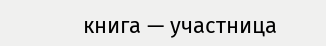книга — участница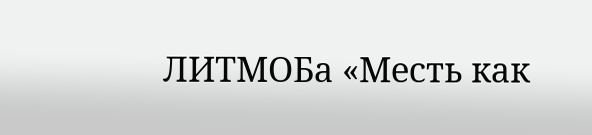ЛИТМОБа «Месть как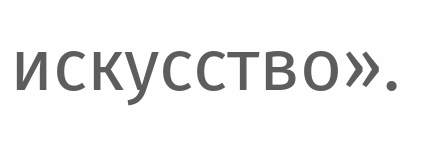искусство».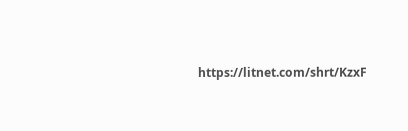https://litnet.com/shrt/KzxF